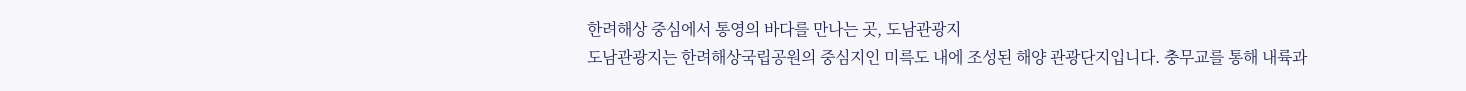한려해상 중심에서 통영의 바다를 만나는 곳, 도남관광지
도남관광지는 한려해상국립공원의 중심지인 미륵도 내에 조성된 해양 관광단지입니다. 충무교를 통해 내륙과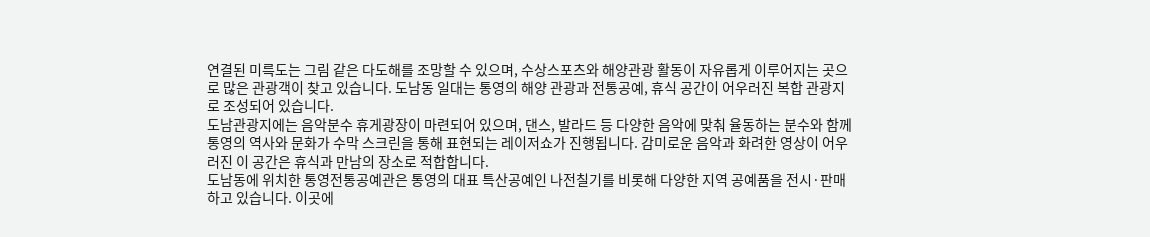연결된 미륵도는 그림 같은 다도해를 조망할 수 있으며, 수상스포츠와 해양관광 활동이 자유롭게 이루어지는 곳으로 많은 관광객이 찾고 있습니다. 도남동 일대는 통영의 해양 관광과 전통공예, 휴식 공간이 어우러진 복합 관광지로 조성되어 있습니다.
도남관광지에는 음악분수 휴게광장이 마련되어 있으며, 댄스, 발라드 등 다양한 음악에 맞춰 율동하는 분수와 함께 통영의 역사와 문화가 수막 스크린을 통해 표현되는 레이저쇼가 진행됩니다. 감미로운 음악과 화려한 영상이 어우러진 이 공간은 휴식과 만남의 장소로 적합합니다.
도남동에 위치한 통영전통공예관은 통영의 대표 특산공예인 나전칠기를 비롯해 다양한 지역 공예품을 전시·판매하고 있습니다. 이곳에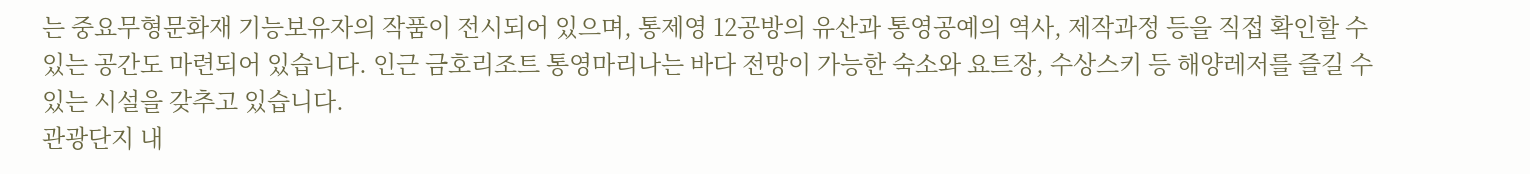는 중요무형문화재 기능보유자의 작품이 전시되어 있으며, 통제영 12공방의 유산과 통영공예의 역사, 제작과정 등을 직접 확인할 수 있는 공간도 마련되어 있습니다. 인근 금호리조트 통영마리나는 바다 전망이 가능한 숙소와 요트장, 수상스키 등 해양레저를 즐길 수 있는 시설을 갖추고 있습니다.
관광단지 내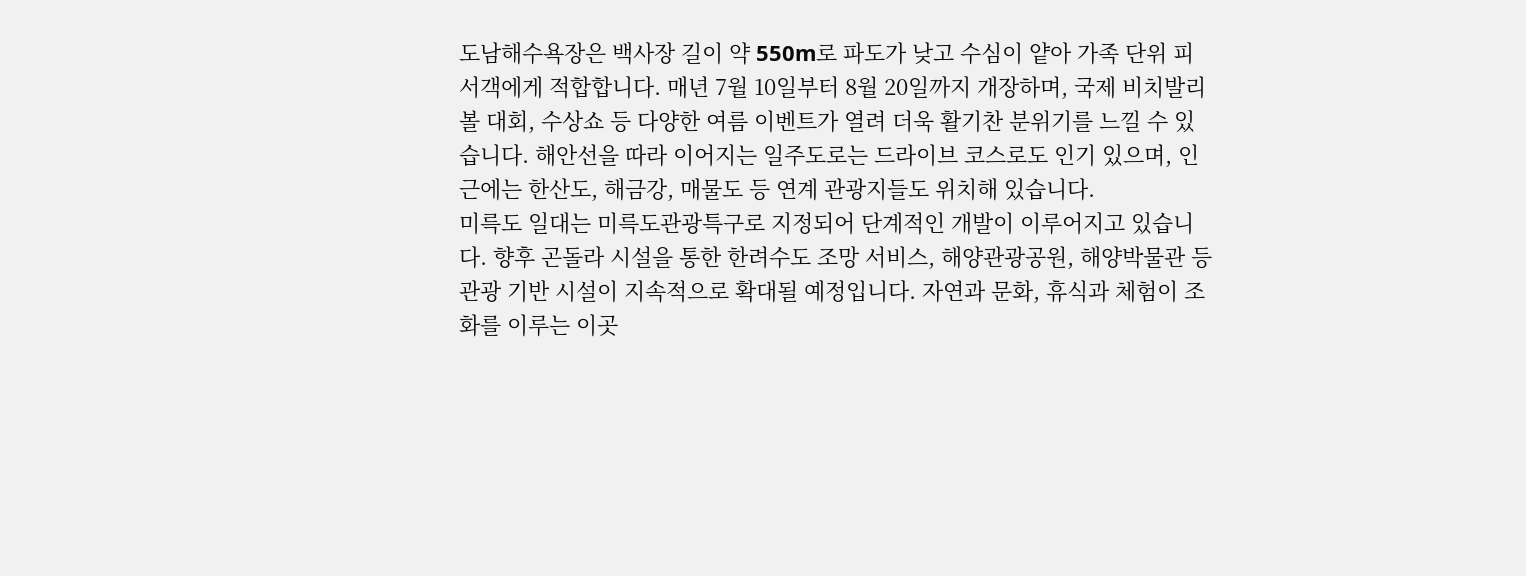도남해수욕장은 백사장 길이 약 550m로 파도가 낮고 수심이 얕아 가족 단위 피서객에게 적합합니다. 매년 7월 10일부터 8월 20일까지 개장하며, 국제 비치발리볼 대회, 수상쇼 등 다양한 여름 이벤트가 열려 더욱 활기찬 분위기를 느낄 수 있습니다. 해안선을 따라 이어지는 일주도로는 드라이브 코스로도 인기 있으며, 인근에는 한산도, 해금강, 매물도 등 연계 관광지들도 위치해 있습니다.
미륵도 일대는 미륵도관광특구로 지정되어 단계적인 개발이 이루어지고 있습니다. 향후 곤돌라 시설을 통한 한려수도 조망 서비스, 해양관광공원, 해양박물관 등 관광 기반 시설이 지속적으로 확대될 예정입니다. 자연과 문화, 휴식과 체험이 조화를 이루는 이곳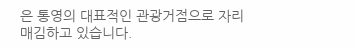은 통영의 대표적인 관광거점으로 자리매김하고 있습니다.